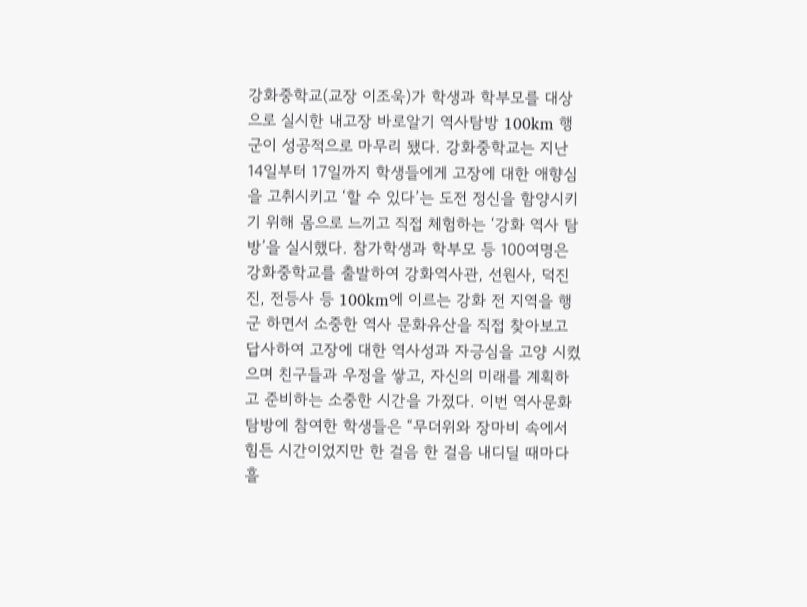강화중학교(교장 이조욱)가 학생과 학부모를 대상으로 실시한 내고장 바로알기 역사탐방 100km 행군이 성공적으로 마무리 됐다. 강화중학교는 지난 14일부터 17일까지 학생들에게 고장에 대한 애향심을 고취시키고 ‘할 수 있다’는 도전 정신을 함양시키기 위해 몸으로 느끼고 직접 체험하는 ‘강화 역사 탐방’을 실시했다. 참가학생과 학부모 등 100여명은 강화중학교를 출발하여 강화역사관, 선원사, 덕진진, 전등사 등 100km에 이르는 강화 전 지역을 행군 하면서 소중한 역사 문화유산을 직접 찾아보고 답사하여 고장에 대한 역사성과 자긍심을 고양 시켰으며 친구들과 우정을 쌓고, 자신의 미래를 계획하고 준비하는 소중한 시간을 가졌다. 이번 역사문화 탐방에 참여한 학생들은 “무더위와 장마비 속에서 힘든 시간이었지만 한 걸음 한 걸음 내디딜 때마다 흘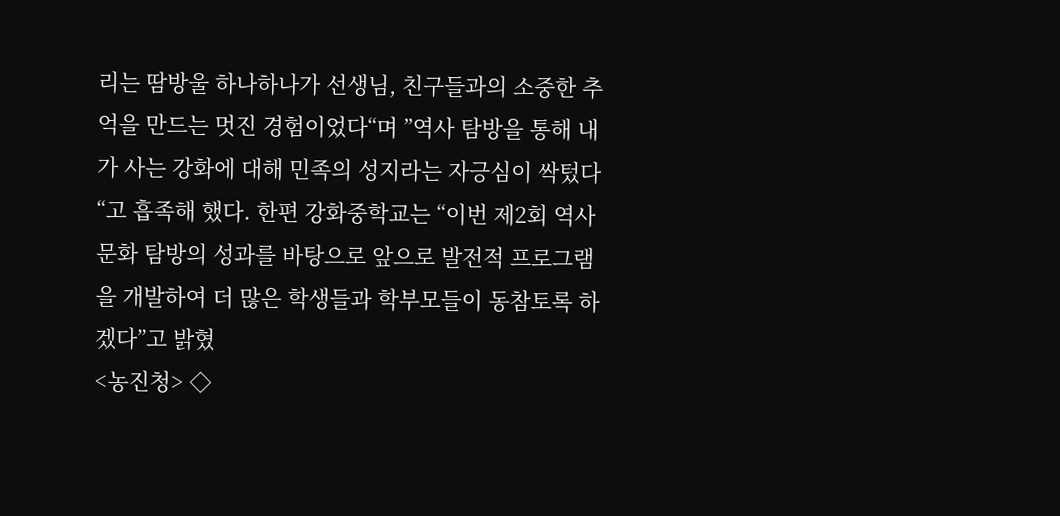리는 땀방울 하나하나가 선생님, 친구들과의 소중한 추억을 만드는 멋진 경험이었다“며 ”역사 탐방을 통해 내가 사는 강화에 대해 민족의 성지라는 자긍심이 싹텄다“고 흡족해 했다. 한편 강화중학교는 “이번 제2회 역사문화 탐방의 성과를 바탕으로 앞으로 발전적 프로그램을 개발하여 더 많은 학생들과 학부모들이 동참토록 하겠다”고 밝혔
<농진청> ◇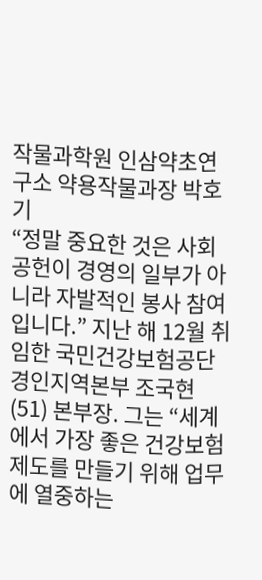작물과학원 인삼약초연구소 약용작물과장 박호기
“정말 중요한 것은 사회공헌이 경영의 일부가 아니라 자발적인 봉사 참여입니다.” 지난 해 12월 취임한 국민건강보험공단 경인지역본부 조국현(51) 본부장. 그는 “세계에서 가장 좋은 건강보험제도를 만들기 위해 업무에 열중하는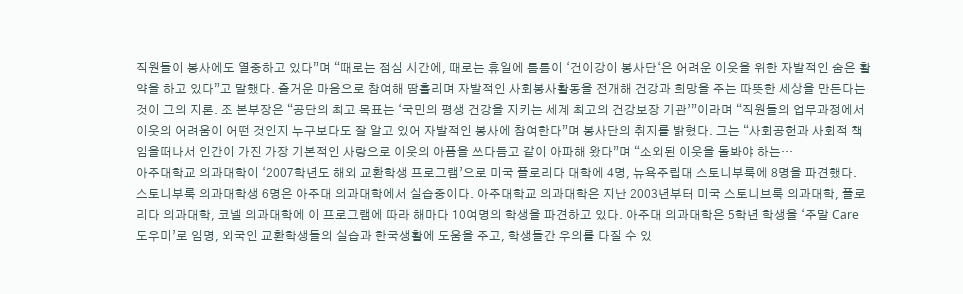직원들이 봉사에도 열중하고 있다”며 “때로는 점심 시간에, 때로는 휴일에 틈틈이 ‘건이강이 봉사단‘은 어려운 이웃을 위한 자발적인 숨은 활약을 하고 있다”고 말했다. 즐거운 마음으로 참여해 땀흘리며 자발적인 사회봉사활동을 전개해 건강과 희망을 주는 따뜻한 세상을 만든다는 것이 그의 지론. 조 본부장은 “공단의 최고 목표는 ‘국민의 평생 건강을 지키는 세계 최고의 건강보장 기관’”이라며 “직원들의 업무과정에서 이웃의 어려움이 어떤 것인지 누구보다도 잘 알고 있어 자발적인 봉사에 참여한다”며 봉사단의 취지를 밝혔다. 그는 “사회공헌과 사회적 책임을떠나서 인간이 가진 가장 기본적인 사랑으로 이웃의 아픔을 쓰다듬고 같이 아파해 왔다”며 “소외된 이웃을 돌봐야 하는…
아주대학교 의과대학이 ‘2007학년도 해외 교환학생 프로그램’으로 미국 플로리다 대학에 4명, 뉴욕주립대 스토니부룩에 8명을 파견했다. 스토니부룩 의과대학생 6명은 아주대 의과대학에서 실습중이다. 아주대학교 의과대학은 지난 2003년부터 미국 스토니브룩 의과대학, 플로리다 의과대학, 코넬 의과대학에 이 프로그램에 따라 해마다 10여명의 학생을 파견하고 있다. 아주대 의과대학은 5학년 학생을 ‘주말 Care 도우미’로 임명, 외국인 교환학생들의 실습과 한국생활에 도움을 주고, 학생들간 우의를 다질 수 있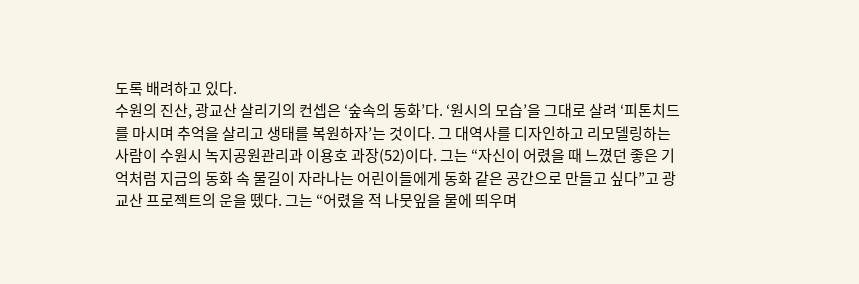도록 배려하고 있다.
수원의 진산, 광교산 살리기의 컨셉은 ‘숲속의 동화’다. ‘원시의 모습’을 그대로 살려 ‘피톤치드를 마시며 추억을 살리고 생태를 복원하자’는 것이다. 그 대역사를 디자인하고 리모델링하는 사람이 수원시 녹지공원관리과 이용호 과장(52)이다. 그는 “자신이 어렸을 때 느꼈던 좋은 기억처럼 지금의 동화 속 물길이 자라나는 어린이들에게 동화 같은 공간으로 만들고 싶다”고 광교산 프로젝트의 운을 뗐다. 그는 “어렸을 적 나뭇잎을 물에 띄우며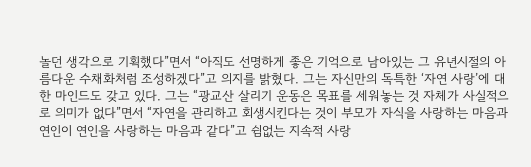놀던 생각으로 기획했다”면서 “아직도 선명하게 좋은 기억으로 남아있는 그 유년시절의 아름다운 수채화처럼 조성하겠다”고 의지를 밝혔다. 그는 자신만의 독특한 ‘자연 사랑’에 대한 마인드도 갖고 있다. 그는 “광교산 살리기 운동은 목표를 세워놓는 것 자체가 사실적으로 의미가 없다”면서 “자연을 관리하고 회생시킨다는 것이 부모가 자식을 사랑하는 마음과 연인이 연인을 사랑하는 마음과 같다”고 쉼없는 지속적 사랑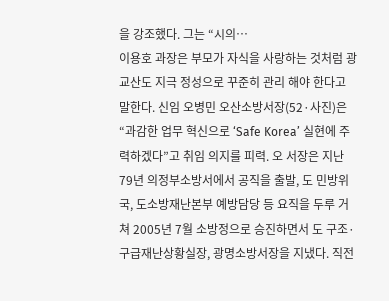을 강조했다. 그는 “시의…
이용호 과장은 부모가 자식을 사랑하는 것처럼 광교산도 지극 정성으로 꾸준히 관리 해야 한다고 말한다. 신임 오병민 오산소방서장(52·사진)은 “과감한 업무 혁신으로 ‘Safe Korea’ 실현에 주력하겠다”고 취임 의지를 피력. 오 서장은 지난 79년 의정부소방서에서 공직을 출발, 도 민방위국, 도소방재난본부 예방담당 등 요직을 두루 거쳐 2005년 7월 소방정으로 승진하면서 도 구조·구급재난상황실장, 광명소방서장을 지냈다. 직전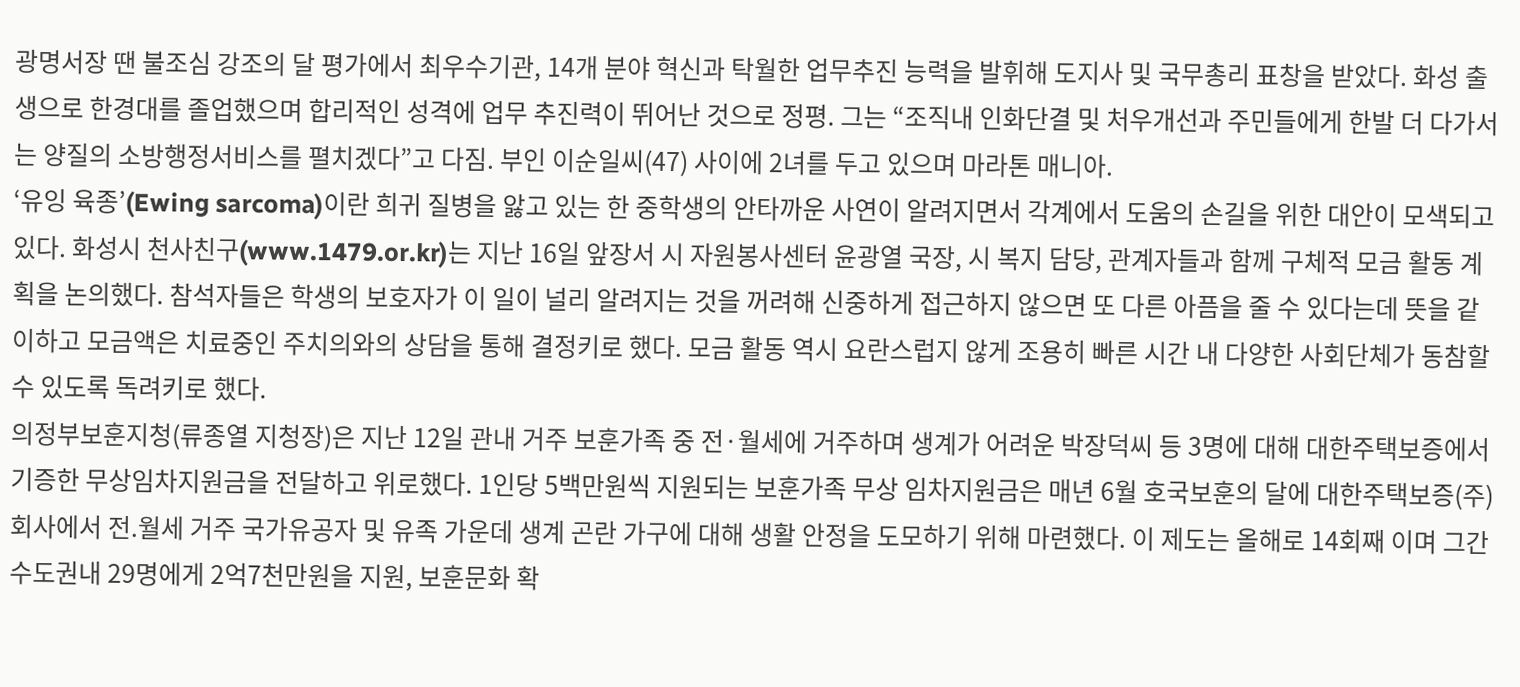광명서장 땐 불조심 강조의 달 평가에서 최우수기관, 14개 분야 혁신과 탁월한 업무추진 능력을 발휘해 도지사 및 국무총리 표창을 받았다. 화성 출생으로 한경대를 졸업했으며 합리적인 성격에 업무 추진력이 뛰어난 것으로 정평. 그는 “조직내 인화단결 및 처우개선과 주민들에게 한발 더 다가서는 양질의 소방행정서비스를 펼치겠다”고 다짐. 부인 이순일씨(47) 사이에 2녀를 두고 있으며 마라톤 매니아.
‘유잉 육종’(Ewing sarcoma)이란 희귀 질병을 앓고 있는 한 중학생의 안타까운 사연이 알려지면서 각계에서 도움의 손길을 위한 대안이 모색되고 있다. 화성시 천사친구(www.1479.or.kr)는 지난 16일 앞장서 시 자원봉사센터 윤광열 국장, 시 복지 담당, 관계자들과 함께 구체적 모금 활동 계획을 논의했다. 참석자들은 학생의 보호자가 이 일이 널리 알려지는 것을 꺼려해 신중하게 접근하지 않으면 또 다른 아픔을 줄 수 있다는데 뜻을 같이하고 모금액은 치료중인 주치의와의 상담을 통해 결정키로 했다. 모금 활동 역시 요란스럽지 않게 조용히 빠른 시간 내 다양한 사회단체가 동참할 수 있도록 독려키로 했다.
의정부보훈지청(류종열 지청장)은 지난 12일 관내 거주 보훈가족 중 전·월세에 거주하며 생계가 어려운 박장덕씨 등 3명에 대해 대한주택보증에서 기증한 무상임차지원금을 전달하고 위로했다. 1인당 5백만원씩 지원되는 보훈가족 무상 임차지원금은 매년 6월 호국보훈의 달에 대한주택보증(주)회사에서 전.월세 거주 국가유공자 및 유족 가운데 생계 곤란 가구에 대해 생활 안정을 도모하기 위해 마련했다. 이 제도는 올해로 14회째 이며 그간 수도권내 29명에게 2억7천만원을 지원, 보훈문화 확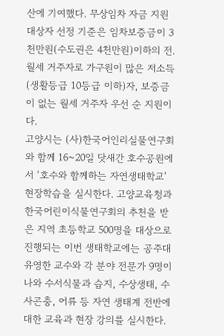산에 기여했다. 무상임차 자금 지원대상자 선정 기준은 임차보증금이 3천만원(수도권은 4천만원)이하의 전.월세 거주자로 가구원이 많은 저소득(생활등급 10등급 이하)자, 보증금이 없는 월세 거주자 우선 순 지원이다.
고양시는 (사)한국어인리실물연구회와 함께 16~20일 닷새간 호수공원에서 ‘호수와 함께하는 자연생태학교’ 현장학습을 실시한다. 고양교육청과 한국어린이식물연구회의 추천을 받은 지역 초등학교 500명을 대상으로 진행되는 이번 생태학교에는 공주대 유영한 교수와 각 분야 전문가 9명이 나와 수서식물과 습지, 수상생태, 수사곤충, 어류 등 자연 생태계 전반에 대한 교육과 현장 강의를 실시한다.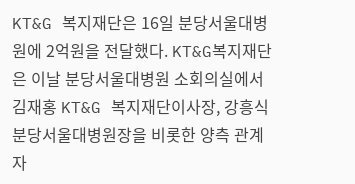KT&G 복지재단은 16일 분당서울대병원에 2억원을 전달했다. KT&G복지재단은 이날 분당서울대병원 소회의실에서 김재홍 KT&G 복지재단이사장, 강흥식 분당서울대병원장을 비롯한 양측 관계자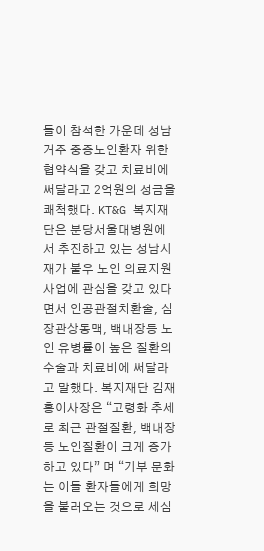들이 참석한 가운데 성남 거주 중증노인환자 위한 협약식을 갖고 치료비에 써달라고 2억원의 성금을 쾌척했다. KT&G 복지재단은 분당서울대병원에서 추진하고 있는 성남시 재가 불우 노인 의료지원 사업에 관심을 갖고 있다면서 인공관절치환술, 심장관상동맥, 백내장등 노인 유병률이 높은 질환의 수술과 치료비에 써달라고 말했다. 복지재단 김재홍이사장은 “고령화 추세로 최근 관절질환, 백내장등 노인질환이 크게 증가하고 있다” 며 “기부 문화는 이들 환자들에게 희망을 불러오는 것으로 세심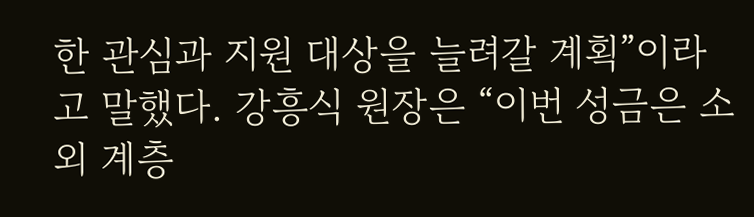한 관심과 지원 대상을 늘려갈 계획”이라고 말했다. 강흥식 원장은 “이번 성금은 소외 계층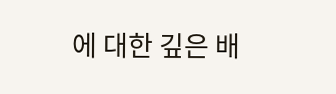에 대한 깊은 배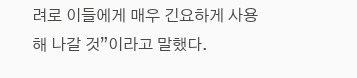려로 이들에게 매우 긴요하게 사용해 나갈 것”이라고 말했다.